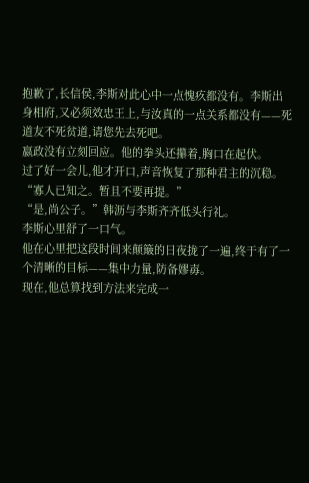抱歉了,长信侯,李斯对此心中一点愧疚都没有。李斯出身相府,又必须效忠王上,与汝真的一点关系都没有——死道友不死贫道,请您先去死吧。
嬴政没有立刻回应。他的拳头还攥着,胸口在起伏。
过了好一会儿,他才开口,声音恢复了那种君主的沉稳。
“寡人已知之。暂且不要再提。”
“是,尚公子。”韩沥与李斯齐齐低头行礼。
李斯心里舒了一口气。
他在心里把这段时间来颠簸的日夜拢了一遍,终于有了一个清晰的目标——集中力量,防备嫪毐。
现在,他总算找到方法来完成一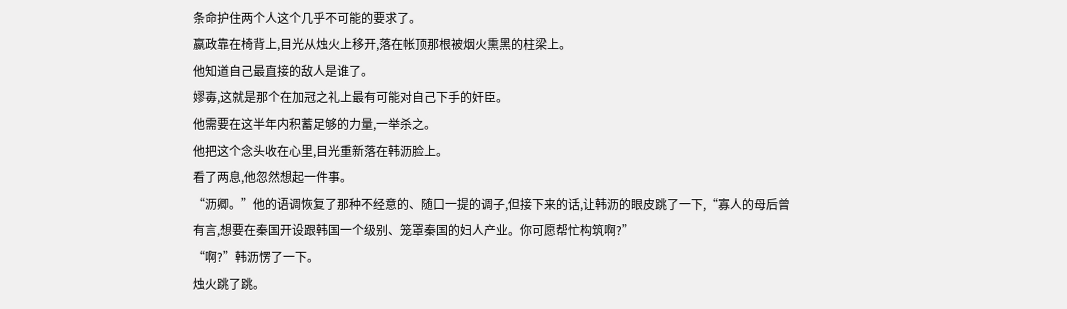条命护住两个人这个几乎不可能的要求了。
嬴政靠在椅背上,目光从烛火上移开,落在帐顶那根被烟火熏黑的柱梁上。
他知道自己最直接的敌人是谁了。
嫪毐,这就是那个在加冠之礼上最有可能对自己下手的奸臣。
他需要在这半年内积蓄足够的力量,一举杀之。
他把这个念头收在心里,目光重新落在韩沥脸上。
看了两息,他忽然想起一件事。
“沥卿。”他的语调恢复了那种不经意的、随口一提的调子,但接下来的话,让韩沥的眼皮跳了一下,“寡人的母后曾有言,想要在秦国开设跟韩国一个级别、笼罩秦国的妇人产业。你可愿帮忙构筑啊?”
“啊?”韩沥愣了一下。
烛火跳了跳。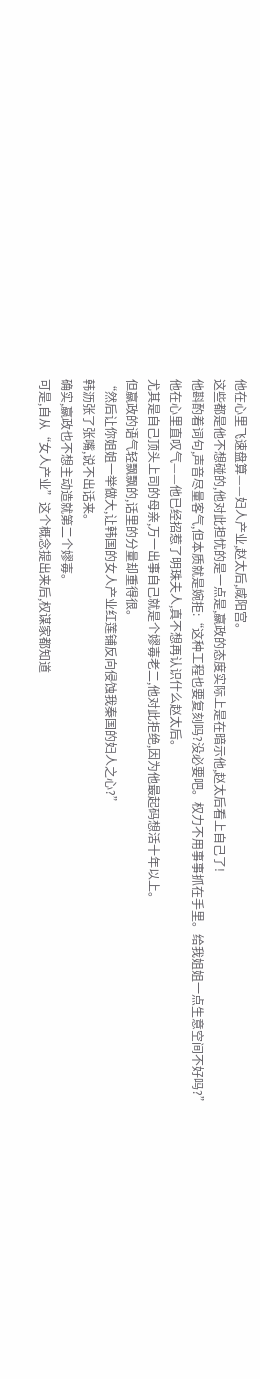他在心里飞速盘算——妇人产业,赵太后,咸阳宫。
这些都是他不想碰的,他对此担忧的是一点是,嬴政的态度实际上是在暗示他,赵太后看上自己了!
他斟酌着词句,声音尽量客气,但本质就是婉拒:“这种工程也要复刻吗?没必要吧。权力不用事事抓在手里。给我姐姐一点生意空间不好吗?”
他在心里直叹气——他已经招惹了明珠夫人,真不想再认识什么赵太后。
尤其是自己顶头上司的母亲,万一出事自己就是个嫪毐老二,他对此拒绝,因为他最起码想活十年以上。
但嬴政的语气轻飘飘的,话里的分量却重得很。
“然后让你姐姐一举做大,让韩国的女人产业红莲铺反向侵蚀我秦国的妇人之心?”
韩沥张了张嘴,说不出话来。
确实,嬴政也不想主动造就第二个嫪毐。
可是,自从“女人产业”这个概念提出来后,权谋家都知道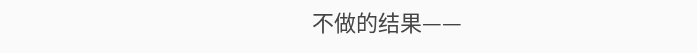不做的结果——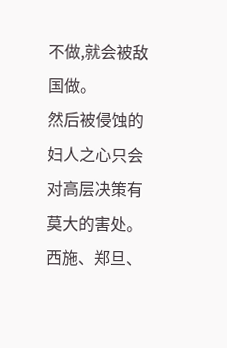不做,就会被敌国做。
然后被侵蚀的妇人之心只会对高层决策有莫大的害处。
西施、郑旦、